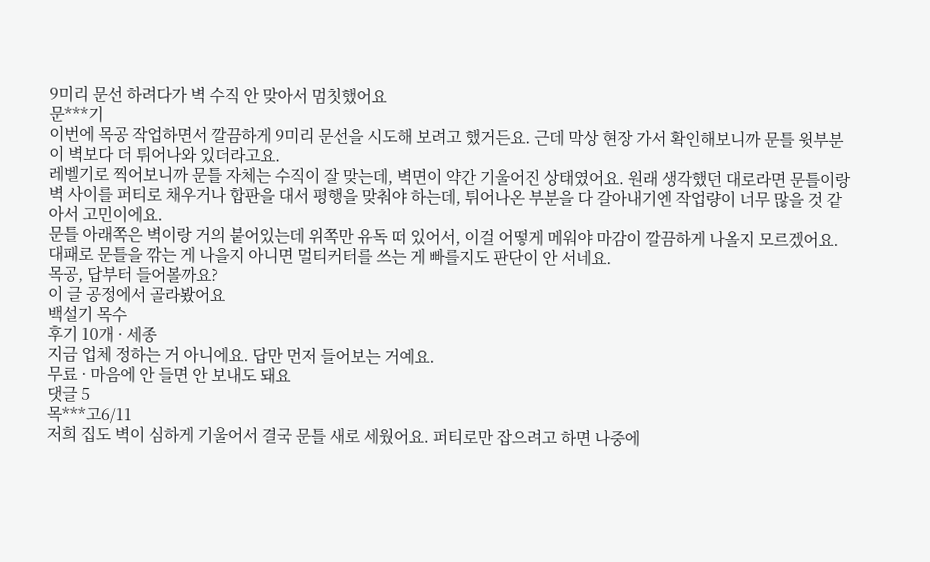9미리 문선 하려다가 벽 수직 안 맞아서 멈칫했어요
문***기
이번에 목공 작업하면서 깔끔하게 9미리 문선을 시도해 보려고 했거든요. 근데 막상 현장 가서 확인해보니까 문틀 윗부분이 벽보다 더 튀어나와 있더라고요.
레벨기로 찍어보니까 문틀 자체는 수직이 잘 맞는데, 벽면이 약간 기울어진 상태였어요. 원래 생각했던 대로라면 문틀이랑 벽 사이를 퍼티로 채우거나 합판을 대서 평행을 맞춰야 하는데, 튀어나온 부분을 다 갈아내기엔 작업량이 너무 많을 것 같아서 고민이에요.
문틀 아래쪽은 벽이랑 거의 붙어있는데 위쪽만 유독 떠 있어서, 이걸 어떻게 메워야 마감이 깔끔하게 나올지 모르겠어요. 대패로 문틀을 깎는 게 나을지 아니면 멀티커터를 쓰는 게 빠를지도 판단이 안 서네요.
목공, 답부터 들어볼까요?
이 글 공정에서 골라봤어요
백설기 목수
후기 10개 · 세종
지금 업체 정하는 거 아니에요. 답만 먼저 들어보는 거예요.
무료 · 마음에 안 들면 안 보내도 돼요
댓글 5
목***고6/11
저희 집도 벽이 심하게 기울어서 결국 문틀 새로 세웠어요. 퍼티로만 잡으려고 하면 나중에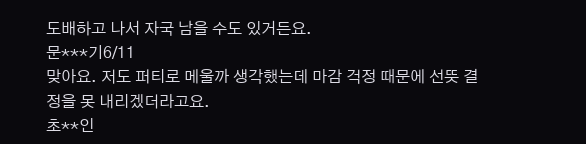도배하고 나서 자국 남을 수도 있거든요.
문***기6/11
맞아요. 저도 퍼티로 메울까 생각했는데 마감 걱정 때문에 선뜻 결정을 못 내리겠더라고요.
초**인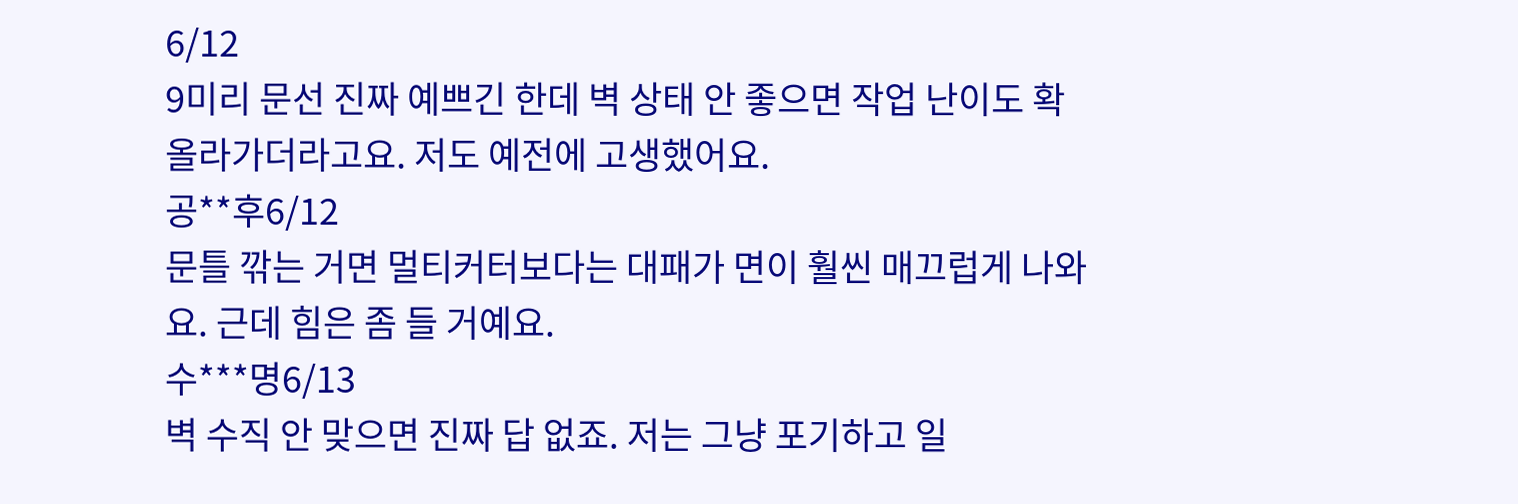6/12
9미리 문선 진짜 예쁘긴 한데 벽 상태 안 좋으면 작업 난이도 확 올라가더라고요. 저도 예전에 고생했어요.
공**후6/12
문틀 깎는 거면 멀티커터보다는 대패가 면이 훨씬 매끄럽게 나와요. 근데 힘은 좀 들 거예요.
수***명6/13
벽 수직 안 맞으면 진짜 답 없죠. 저는 그냥 포기하고 일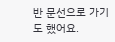반 문선으로 가기도 했어요.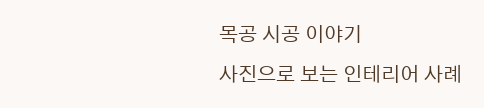목공 시공 이야기
사진으로 보는 인테리어 사례